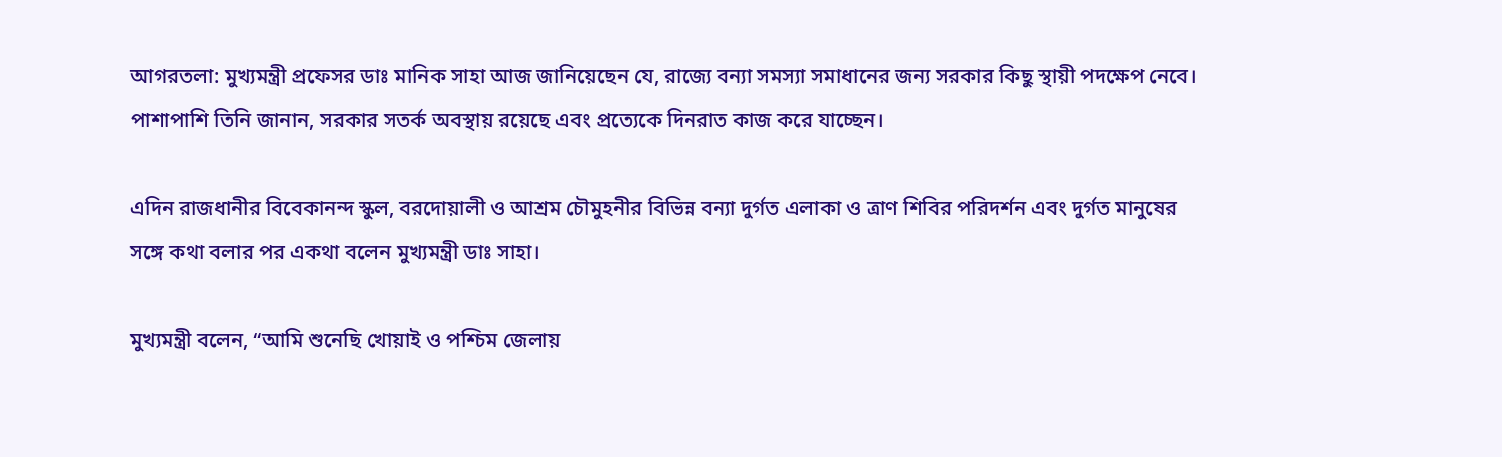আগরতলা: মুখ্যমন্ত্রী প্রফেসর ডাঃ মানিক সাহা আজ জানিয়েছেন যে, রাজ্যে বন্যা সমস্যা সমাধানের জন্য সরকার কিছু স্থায়ী পদক্ষেপ নেবে। পাশাপাশি তিনি জানান, সরকার সতর্ক অবস্থায় রয়েছে এবং প্রত্যেকে দিনরাত কাজ করে যাচ্ছেন।

এদিন রাজধানীর বিবেকানন্দ স্কুল, বরদোয়ালী ও আশ্রম চৌমুহনীর বিভিন্ন বন্যা দুর্গত এলাকা ও ত্রাণ শিবির পরিদর্শন এবং দুর্গত মানুষের সঙ্গে কথা বলার পর একথা বলেন মুখ্যমন্ত্রী ডাঃ সাহা।

মুখ্যমন্ত্রী বলেন, “আমি শুনেছি খোয়াই ও পশ্চিম জেলায়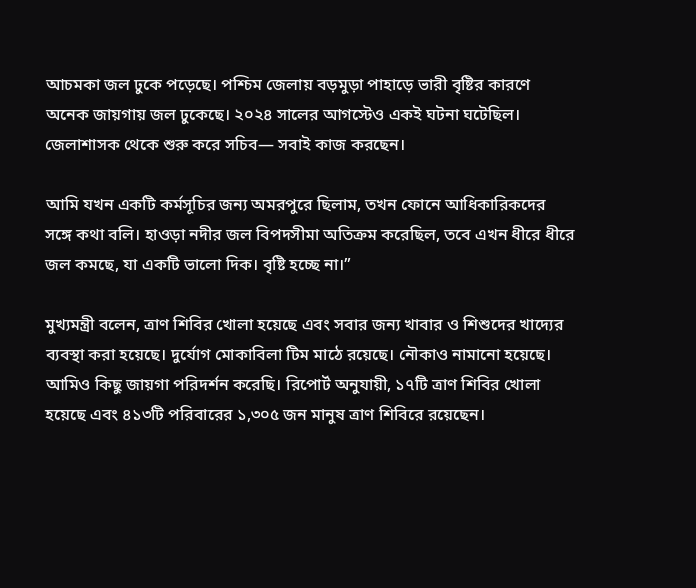আচমকা জল ঢুকে পড়েছে। পশ্চিম জেলায় বড়মুড়া পাহাড়ে ভারী বৃষ্টির কারণে অনেক জায়গায় জল ঢুকেছে। ২০২৪ সালের আগস্টেও একই ঘটনা ঘটেছিল। জেলাশাসক থেকে শুরু করে সচিব— সবাই কাজ করছেন।

আমি যখন একটি কর্মসূচির জন্য অমরপুরে ছিলাম, তখন ফোনে আধিকারিকদের সঙ্গে কথা বলি। হাওড়া নদীর জল বিপদসীমা অতিক্রম করেছিল, তবে এখন ধীরে ধীরে জল কমছে, যা একটি ভালো দিক। বৃষ্টি হচ্ছে না।”

মুখ্যমন্ত্রী বলেন, ত্রাণ শিবির খোলা হয়েছে এবং সবার জন্য খাবার ও শিশুদের খাদ্যের ব্যবস্থা করা হয়েছে। দুর্যোগ মোকাবিলা টিম মাঠে রয়েছে। নৌকাও নামানো হয়েছে। আমিও কিছু জায়গা পরিদর্শন করেছি। রিপোর্ট অনুযায়ী, ১৭টি ত্রাণ শিবির খোলা হয়েছে এবং ৪১৩টি পরিবারের ১,৩০৫ জন মানুষ ত্রাণ শিবিরে রয়েছেন।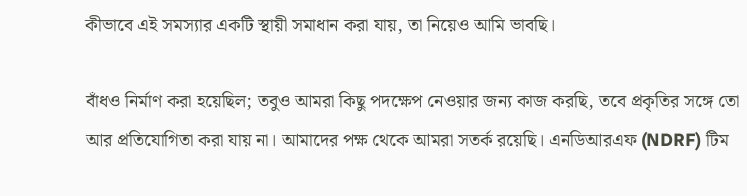কীভাবে এই সমস্যার একটি স্থায়ী সমাধান করা যায়, তা নিয়েও আমি ভাবছি।

বাঁধও নির্মাণ করা হয়েছিল; তবুও আমরা কিছু পদক্ষেপ নেওয়ার জন্য কাজ করছি, তবে প্রকৃতির সঙ্গে তো আর প্রতিযোগিতা করা যায় না। আমাদের পক্ষ থেকে আমরা সতর্ক রয়েছি। এনডিআরএফ (NDRF) টিম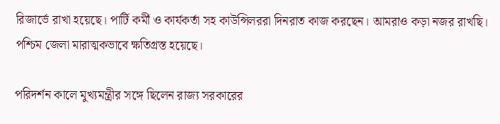রিজার্ভে রাখা হয়েছে। পার্টি কর্মী ও কার্যকর্তা সহ কাউন্সিলররা দিনরাত কাজ করছেন। আমরাও কড়া নজর রাখছি। পশ্চিম জেলা মারাত্মকভাবে ক্ষতিগ্রস্ত হয়েছে।

পরিদর্শন কালে মুখ্যমন্ত্রীর সঙ্গে ছিলেন রাজ্য সরকারের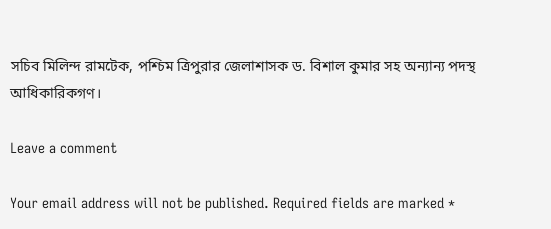সচিব মিলিন্দ রামটেক, পশ্চিম ত্রিপুরার জেলাশাসক ড. বিশাল কুমার সহ অন্যান্য পদস্থ আধিকারিকগণ।

Leave a comment

Your email address will not be published. Required fields are marked *